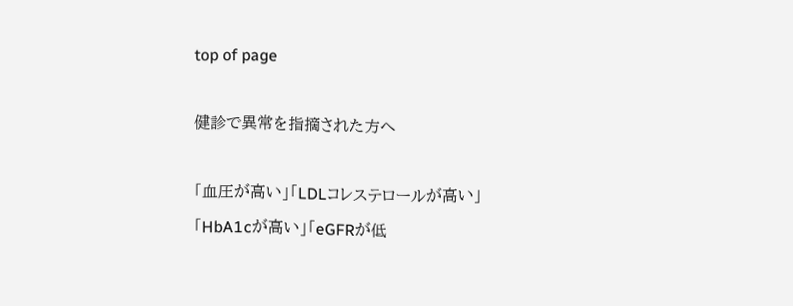top of page

健診で異常を指摘された方へ

「血圧が高い」「LDLコレステロールが高い」「HbA1cが高い」「eGFRが低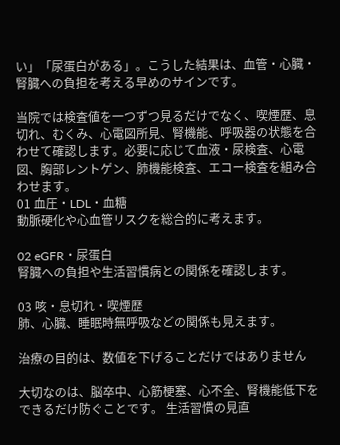い」「尿蛋白がある」。こうした結果は、血管・心臓・腎臓への負担を考える早めのサインです。

当院では検査値を一つずつ見るだけでなく、喫煙歴、息切れ、むくみ、心電図所見、腎機能、呼吸器の状態を合わせて確認します。必要に応じて血液・尿検査、心電図、胸部レントゲン、肺機能検査、エコー検査を組み合わせます。
01 血圧・LDL・血糖
動脈硬化や心血管リスクを総合的に考えます。

02 eGFR・尿蛋白
腎臓への負担や生活習慣病との関係を確認します。

03 咳・息切れ・喫煙歴
肺、心臓、睡眠時無呼吸などの関係も見えます。

治療の目的は、数値を下げることだけではありません

大切なのは、脳卒中、心筋梗塞、心不全、腎機能低下をできるだけ防ぐことです。 生活習慣の見直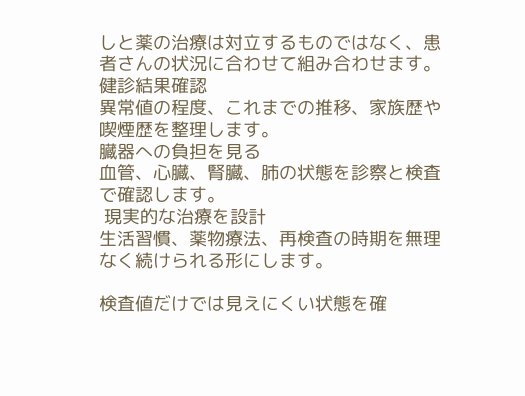しと薬の治療は対立するものではなく、患者さんの状況に合わせて組み合わせます。
健診結果確認
異常値の程度、これまでの推移、家族歴や喫煙歴を整理します。
臓器への負担を見る
血管、心臓、腎臓、肺の状態を診察と検査で確認します。
 現実的な治療を設計
生活習慣、薬物療法、再検査の時期を無理なく続けられる形にします。

検査値だけでは見えにくい状態を確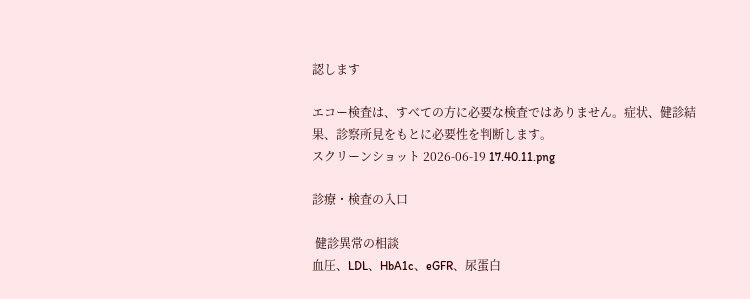認します

エコー検査は、すべての方に必要な検査ではありません。症状、健診結果、診察所見をもとに必要性を判断します。
スクリーンショット 2026-06-19 17.40.11.png

診療・検査の入口

 健診異常の相談
血圧、LDL、HbA1c、eGFR、尿蛋白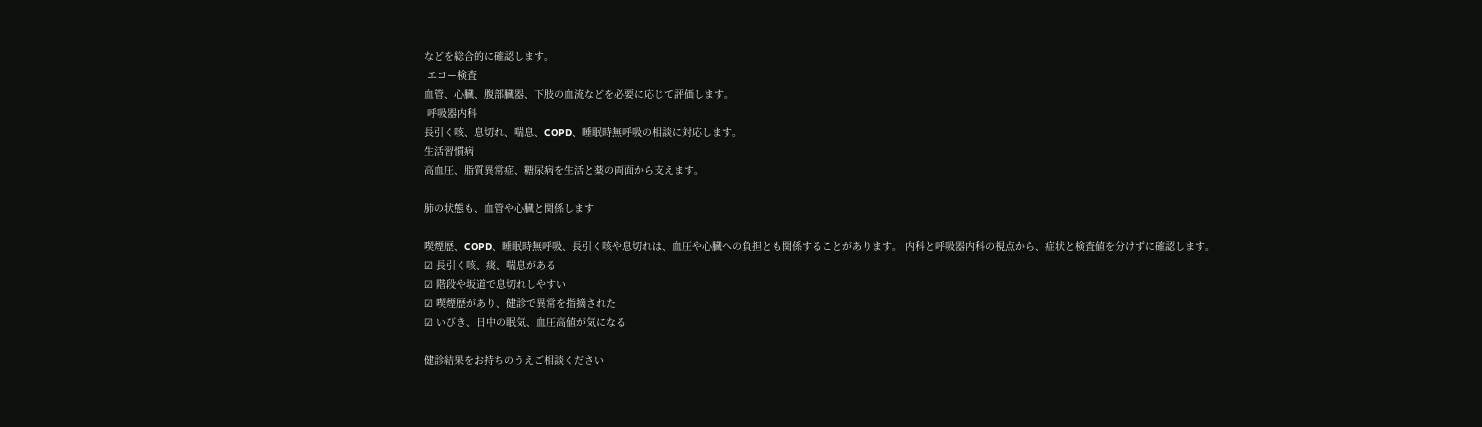などを総合的に確認します。
 エコー検査
血管、心臓、腹部臓器、下肢の血流などを必要に応じて評価します。
 呼吸器内科
長引く咳、息切れ、喘息、COPD、睡眠時無呼吸の相談に対応します。
生活習慣病
高血圧、脂質異常症、糖尿病を生活と薬の両面から支えます。

肺の状態も、血管や心臓と関係します

喫煙歴、COPD、睡眠時無呼吸、長引く咳や息切れは、血圧や心臓への負担とも関係することがあります。 内科と呼吸器内科の視点から、症状と検査値を分けずに確認します。
☑ 長引く咳、痰、喘息がある
☑ 階段や坂道で息切れしやすい
☑ 喫煙歴があり、健診で異常を指摘された
☑ いびき、日中の眠気、血圧高値が気になる

健診結果をお持ちのうえご相談ください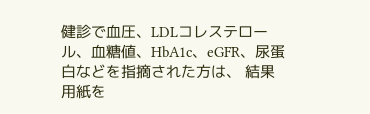健診で血圧、LDLコレステロール、血糖値、HbA1c、eGFR、尿蛋白などを指摘された方は、 結果用紙を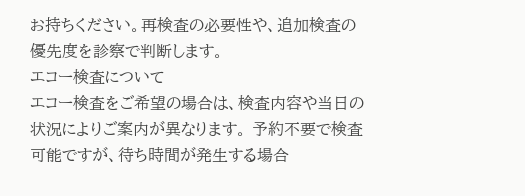お持ちください。再検査の必要性や、追加検査の優先度を診察で判断します。
エコー検査について
エコー検査をご希望の場合は、検査内容や当日の状況によりご案内が異なります。 予約不要で検査可能ですが、待ち時間が発生する場合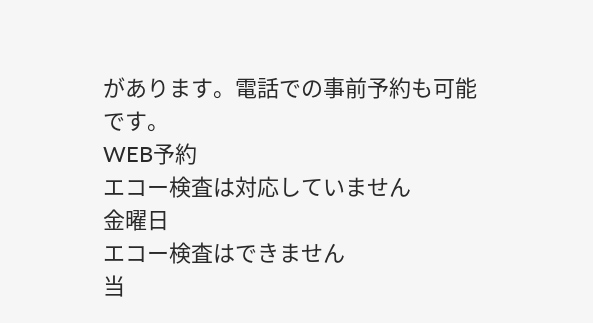があります。電話での事前予約も可能です。
WEB予約
エコー検査は対応していません
金曜日
エコー検査はできません
当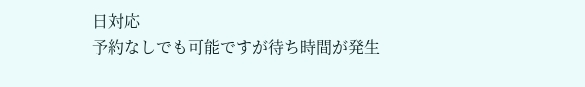日対応
予約なしでも可能ですが待ち時間が発生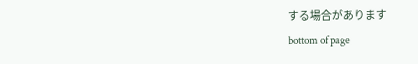する場合があります
bottom of page